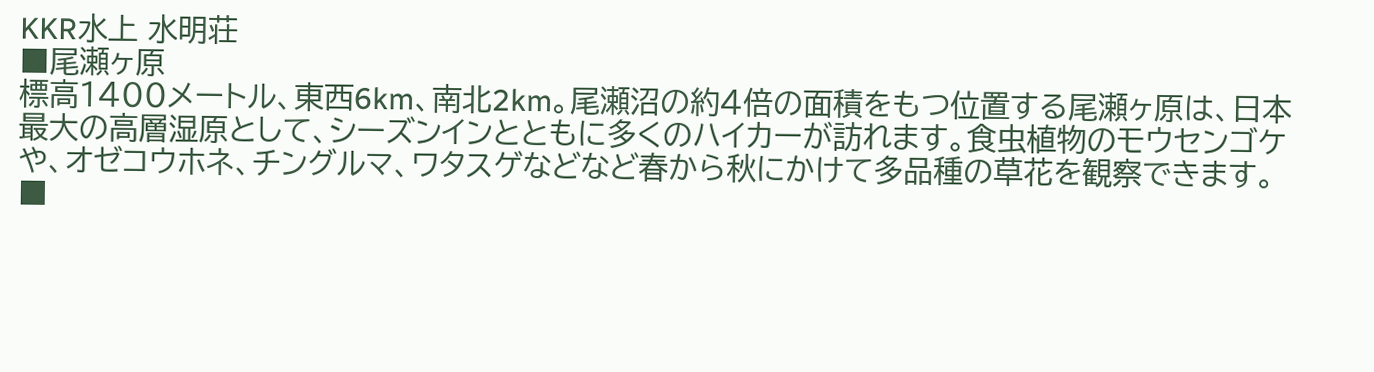KKR水上 水明荘
■尾瀬ヶ原
標高1400メートル、東西6km、南北2km。尾瀬沼の約4倍の面積をもつ位置する尾瀬ヶ原は、日本最大の高層湿原として、シーズンインとともに多くのハイカーが訪れます。食虫植物のモウセンゴケや、オゼコウホネ、チングルマ、ワタスゲなどなど春から秋にかけて多品種の草花を観察できます。
■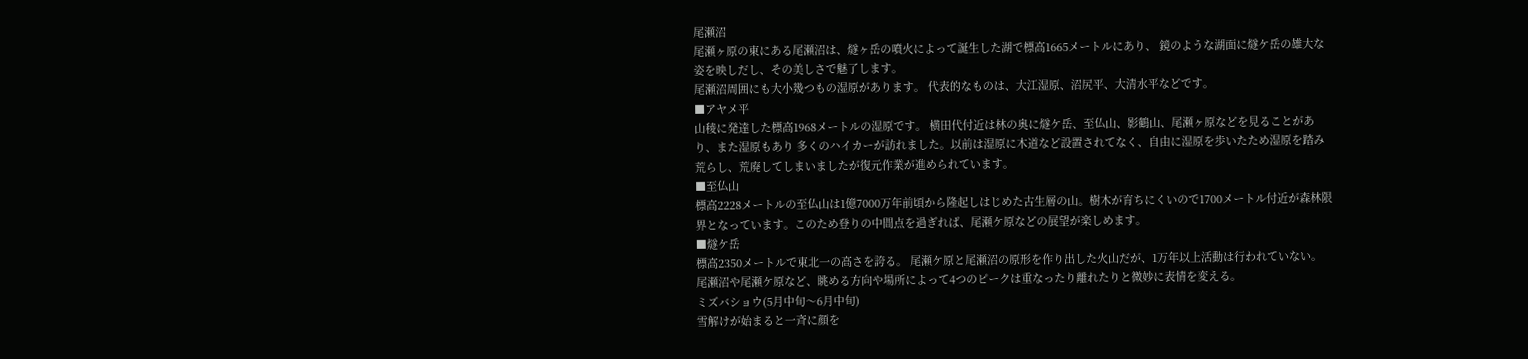尾瀬沼
尾瀬ヶ原の東にある尾瀬沼は、燧ヶ岳の噴火によって誕生した湖で標高1665メートルにあり、 鏡のような湖面に燧ケ岳の雄大な姿を映しだし、その美しさで魅了します。
尾瀬沼周囲にも大小幾つもの湿原があります。 代表的なものは、大江湿原、沼尻平、大清水平などです。
■アヤメ平
山稜に発達した標高1968メートルの湿原です。 横田代付近は林の奥に燧ケ岳、至仏山、影鶴山、尾瀬ヶ原などを見ることがあり、また湿原もあり 多くのハイカーが訪れました。以前は湿原に木道など設置されてなく、自由に湿原を歩いたため湿原を踏み荒らし、荒廃してしまいましたが復元作業が進められています。
■至仏山
標高2228メートルの至仏山は1億7000万年前頃から隆起しはじめた古生層の山。樹木が育ちにくいので1700メートル付近が森林限界となっています。このため登りの中間点を過ぎれば、尾瀬ケ原などの展望が楽しめます。
■燧ケ岳
標高2350メートルで東北一の高さを誇る。 尾瀬ケ原と尾瀬沼の原形を作り出した火山だが、1万年以上活動は行われていない。 尾瀬沼や尾瀬ケ原など、眺める方向や場所によって4つのピークは重なったり離れたりと微妙に表情を変える。
ミズバショウ(5月中旬〜6月中旬)
雪解けが始まると一斉に顔を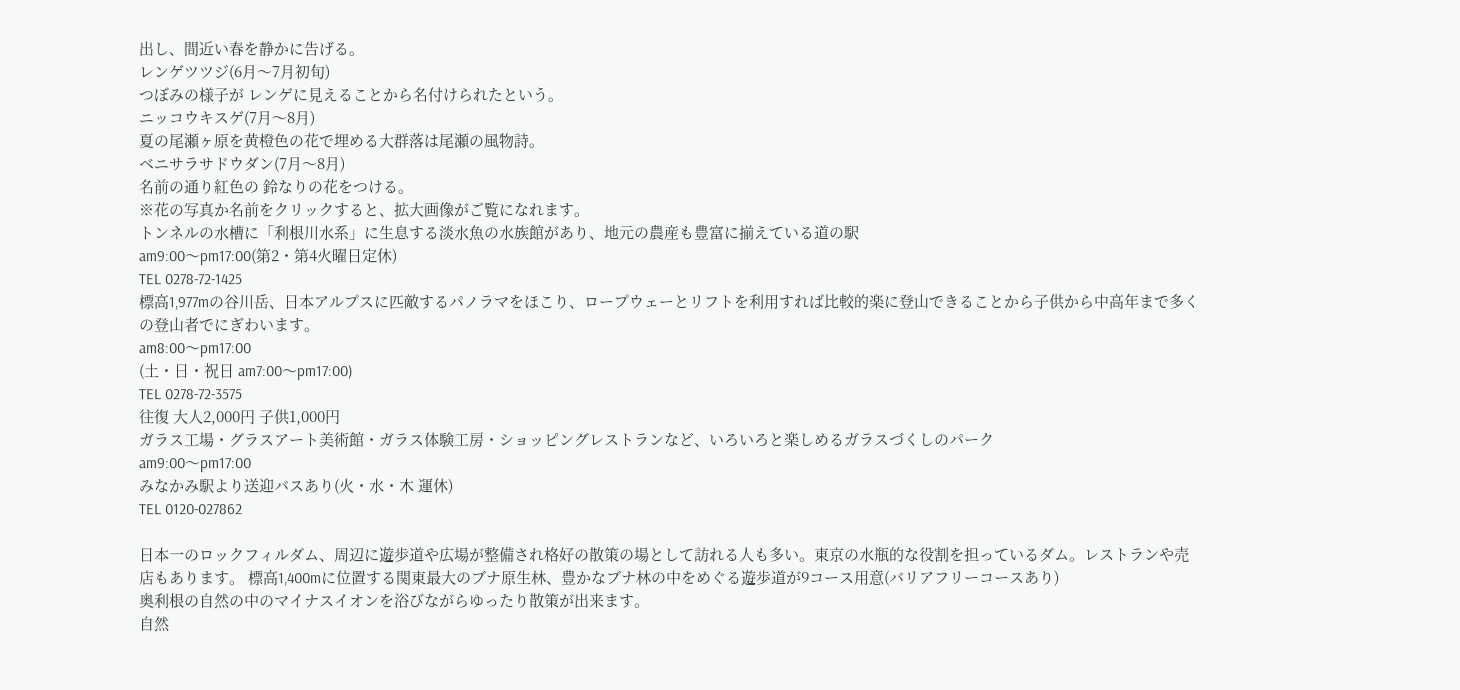出し、間近い春を静かに告げる。
レンゲツツジ(6月〜7月初旬)
つぼみの様子が レンゲに見えることから名付けられたという。
ニッコウキスゲ(7月〜8月)
夏の尾瀬ヶ原を黄橙色の花で埋める大群落は尾瀬の風物詩。
ベニサラサドウダン(7月〜8月)
名前の通り紅色の 鈴なりの花をつける。
※花の写真か名前をクリックすると、拡大画像がご覧になれます。
トンネルの水槽に「利根川水系」に生息する淡水魚の水族館があり、地元の農産も豊富に揃えている道の駅
am9:00〜pm17:00(第2・第4火曜日定休)
TEL 0278-72-1425
標高1,977mの谷川岳、日本アルプスに匹敵するパノラマをほこり、ロープウェーとリフトを利用すれば比較的楽に登山できることから子供から中高年まで多くの登山者でにぎわいます。
am8:00〜pm17:00
(土・日・祝日 am7:00〜pm17:00)
TEL 0278-72-3575
往復 大人2,000円 子供1,000円
ガラス工場・グラスアート美術館・ガラス体験工房・ショッピングレストランなど、いろいろと楽しめるガラスづくしのパーク
am9:00〜pm17:00
みなかみ駅より送迎バスあり(火・水・木 運休)
TEL 0120-027862

日本一のロックフィルダム、周辺に遊歩道や広場が整備され格好の散策の場として訪れる人も多い。東京の水瓶的な役割を担っているダム。レストランや売店もあります。 標高1,400mに位置する関東最大のブナ原生林、豊かなブナ林の中をめぐる遊歩道が9コース用意(バリアフリーコースあり)
奥利根の自然の中のマイナスイオンを浴びながらゆったり散策が出来ます。
自然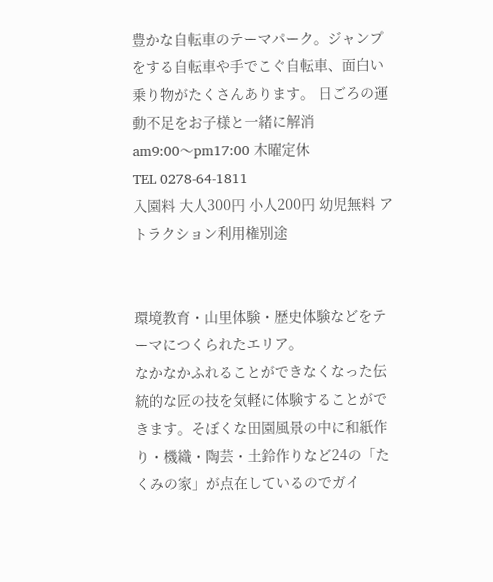豊かな自転車のテーマパーク。ジャンプをする自転車や手でこぐ自転車、面白い乗り物がたくさんあります。 日ごろの運動不足をお子様と一緒に解消
am9:00〜pm17:00 木曜定休
TEL 0278-64-1811
入園料 大人300円 小人200円 幼児無料 アトラクション利用権別途


環境教育・山里体験・歴史体験などをテーマにつくられたエリア。
なかなかふれることができなくなった伝統的な匠の技を気軽に体験することができます。そぼくな田園風景の中に和紙作り・機織・陶芸・土鈴作りなど24の「たくみの家」が点在しているのでガイ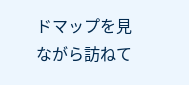ドマップを見ながら訪ねて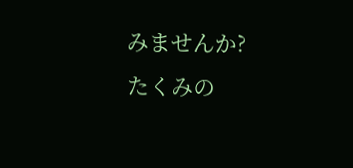みませんか?
たくみの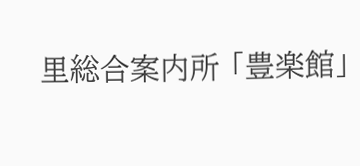里総合案内所 「豊楽館」